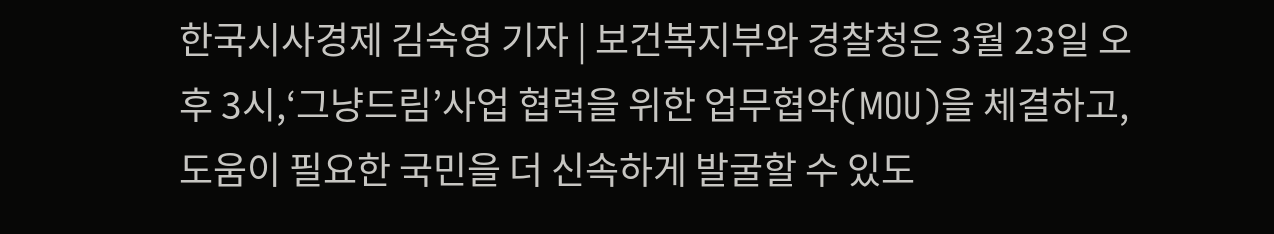한국시사경제 김숙영 기자 | 보건복지부와 경찰청은 3월 23일 오후 3시,‘그냥드림’사업 협력을 위한 업무협약(MOU)을 체결하고, 도움이 필요한 국민을 더 신속하게 발굴할 수 있도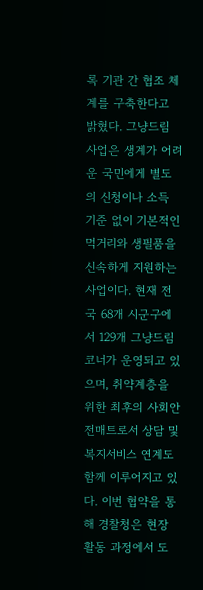록 기관 간 협조 체계를 구축한다고 밝혔다. 그냥드림 사업은 생계가 어려운 국민에게 별도의 신청이나 소득 기준 없이 기본적인 먹거리와 생필품을 신속하게 지원하는 사업이다. 현재 전국 68개 시군구에서 129개 그냥드림 코너가 운영되고 있으며, 취약계층을 위한 최후의 사회안전매트로서 상담 및 복지서비스 연계도 함께 이루어지고 있다. 이번 협약을 통해 경찰청은 현장 활동 과정에서 도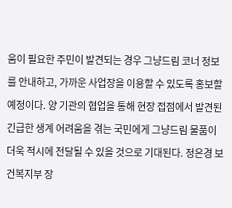움이 필요한 주민이 발견되는 경우 그냥드림 코너 정보를 안내하고, 가까운 사업장을 이용할 수 있도록 홍보할 예정이다. 양 기관의 협업을 통해 현장 접점에서 발견된 긴급한 생계 어려움을 겪는 국민에게 그냥드림 물품이 더욱 적시에 전달될 수 있을 것으로 기대된다. 정은경 보건복지부 장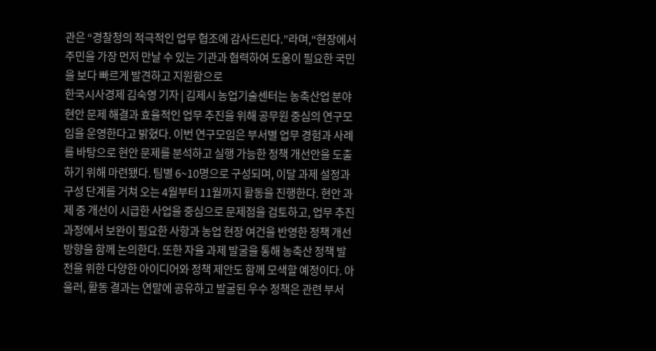관은 “경찰청의 적극적인 업무 협조에 감사드린다.”라며,“현장에서 주민을 가장 먼저 만날 수 있는 기관과 협력하여 도움이 필요한 국민을 보다 빠르게 발견하고 지원함으로
한국시사경제 김숙영 기자 | 김제시 농업기술센터는 농축산업 분야 현안 문제 해결과 효율적인 업무 추진을 위해 공무원 중심의 연구모임을 운영한다고 밝혔다. 이번 연구모임은 부서별 업무 경험과 사례를 바탕으로 현안 문제를 분석하고 실행 가능한 정책 개선안을 도출하기 위해 마련됐다. 팀별 6~10명으로 구성되며, 이달 과제 설정과 구성 단계를 거쳐 오는 4월부터 11월까지 활동을 진행한다. 현안 과제 중 개선이 시급한 사업을 중심으로 문제점을 검토하고, 업무 추진 과정에서 보완이 필요한 사항과 농업 현장 여건을 반영한 정책 개선 방향을 함께 논의한다. 또한 자율 과제 발굴을 통해 농축산 정책 발전을 위한 다양한 아이디어와 정책 제안도 함께 모색할 예정이다. 아울러, 활동 결과는 연말에 공유하고 발굴된 우수 정책은 관련 부서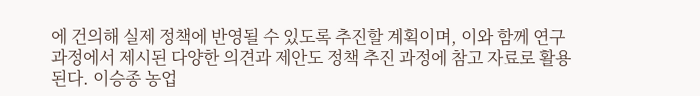에 건의해 실제 정책에 반영될 수 있도록 추진할 계획이며, 이와 함께 연구 과정에서 제시된 다양한 의견과 제안도 정책 추진 과정에 참고 자료로 활용된다. 이승종 농업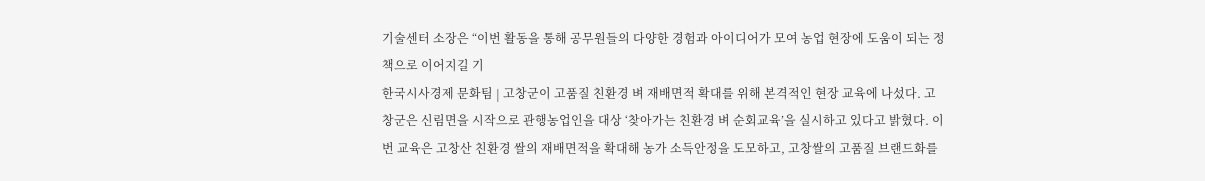기술센터 소장은 “이번 활동을 통해 공무원들의 다양한 경험과 아이디어가 모여 농업 현장에 도움이 되는 정책으로 이어지길 기
한국시사경제 문화팀 | 고창군이 고품질 친환경 벼 재배면적 확대를 위해 본격적인 현장 교육에 나섰다. 고창군은 신림면을 시작으로 관행농업인을 대상 ‘찾아가는 친환경 벼 순회교육’을 실시하고 있다고 밝혔다. 이번 교육은 고창산 친환경 쌀의 재배면적을 확대해 농가 소득안정을 도모하고, 고창쌀의 고품질 브랜드화를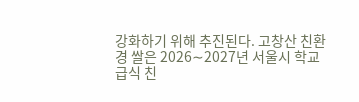강화하기 위해 추진된다. 고창산 친환경 쌀은 2026∼2027년 서울시 학교급식 친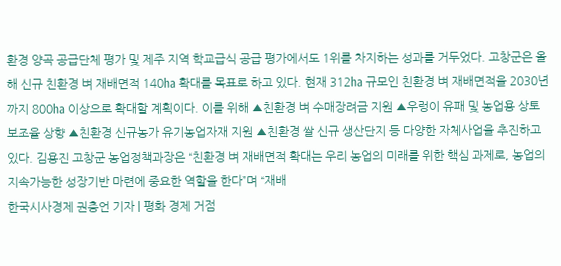환경 양곡 공급단체 평가 및 제주 지역 학교급식 공급 평가에서도 1위를 차지하는 성과를 거두었다. 고창군은 올해 신규 친환경 벼 재배면적 140㏊ 확대를 목표로 하고 있다. 현재 312㏊ 규모인 친환경 벼 재배면적을 2030년까지 800㏊ 이상으로 확대할 계획이다. 이를 위해 ▲친환경 벼 수매장려금 지원 ▲우렁이 유패 및 농업용 상토 보조율 상향 ▲친환경 신규농가 유기농업자재 지원 ▲친환경 쌀 신규 생산단지 등 다양한 자체사업을 추진하고 있다. 김용진 고창군 농업정책과장은 “친환경 벼 재배면적 확대는 우리 농업의 미래를 위한 핵심 과제로, 농업의 지속가능한 성장기반 마련에 중요한 역할을 한다”며 “재배
한국시사경제 권충언 기자 | 평화 경제 거점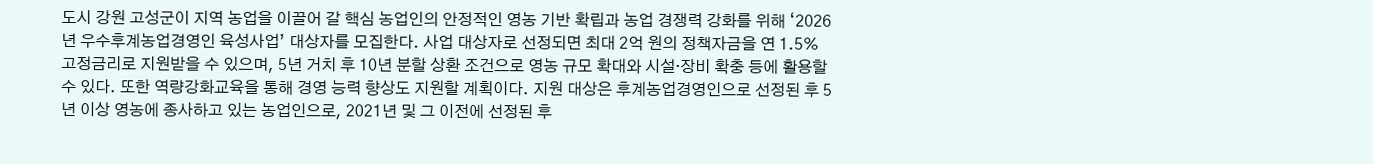도시 강원 고성군이 지역 농업을 이끌어 갈 핵심 농업인의 안정적인 영농 기반 확립과 농업 경쟁력 강화를 위해 ‘2026년 우수후계농업경영인 육성사업’ 대상자를 모집한다. 사업 대상자로 선정되면 최대 2억 원의 정책자금을 연 1.5% 고정금리로 지원받을 수 있으며, 5년 거치 후 10년 분할 상환 조건으로 영농 규모 확대와 시설·장비 확충 등에 활용할 수 있다. 또한 역량강화교육을 통해 경영 능력 향상도 지원할 계획이다. 지원 대상은 후계농업경영인으로 선정된 후 5년 이상 영농에 종사하고 있는 농업인으로, 2021년 및 그 이전에 선정된 후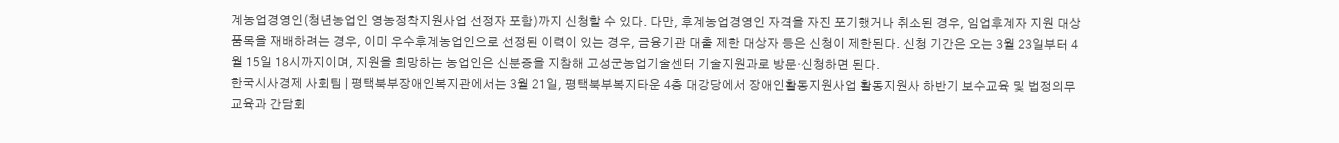계농업경영인(청년농업인 영농정착지원사업 선정자 포함)까지 신청할 수 있다. 다만, 후계농업경영인 자격을 자진 포기했거나 취소된 경우, 임업후계자 지원 대상 품목을 재배하려는 경우, 이미 우수후계농업인으로 선정된 이력이 있는 경우, 금융기관 대출 제한 대상자 등은 신청이 제한된다. 신청 기간은 오는 3월 23일부터 4월 15일 18시까지이며, 지원을 희망하는 농업인은 신분증을 지참해 고성군농업기술센터 기술지원과로 방문·신청하면 된다.
한국시사경제 사회팀 | 평택북부장애인복지관에서는 3월 21일, 평택북부복지타운 4층 대강당에서 장애인활동지원사업 활동지원사 하반기 보수교육 및 법정의무교육과 간담회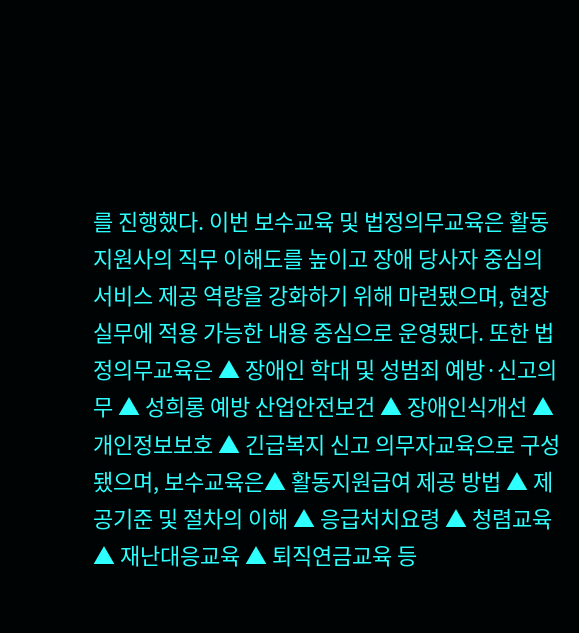를 진행했다. 이번 보수교육 및 법정의무교육은 활동지원사의 직무 이해도를 높이고 장애 당사자 중심의 서비스 제공 역량을 강화하기 위해 마련됐으며, 현장 실무에 적용 가능한 내용 중심으로 운영됐다. 또한 법정의무교육은 ▲ 장애인 학대 및 성범죄 예방·신고의무 ▲ 성희롱 예방 산업안전보건 ▲ 장애인식개선 ▲ 개인정보보호 ▲ 긴급복지 신고 의무자교육으로 구성됐으며, 보수교육은▲ 활동지원급여 제공 방법 ▲ 제공기준 및 절차의 이해 ▲ 응급처치요령 ▲ 청렴교육 ▲ 재난대응교육 ▲ 퇴직연금교육 등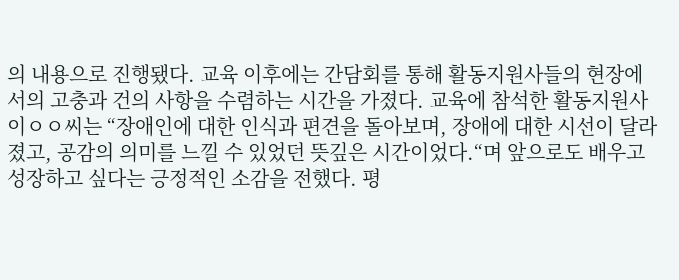의 내용으로 진행됐다. 교육 이후에는 간담회를 통해 활동지원사들의 현장에서의 고충과 건의 사항을 수렴하는 시간을 가졌다. 교육에 참석한 활동지원사 이ㅇㅇ씨는 “장애인에 대한 인식과 편견을 돌아보며, 장애에 대한 시선이 달라졌고, 공감의 의미를 느낄 수 있었던 뜻깊은 시간이었다.“며 앞으로도 배우고 성장하고 싶다는 긍정적인 소감을 전했다. 평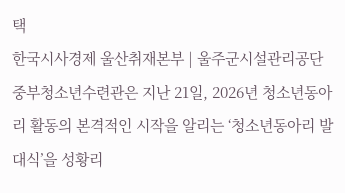택
한국시사경제 울산취재본부 | 울주군시설관리공단 중부청소년수련관은 지난 21일, 2026년 청소년동아리 활동의 본격적인 시작을 알리는 ‘청소년동아리 발대식’을 성황리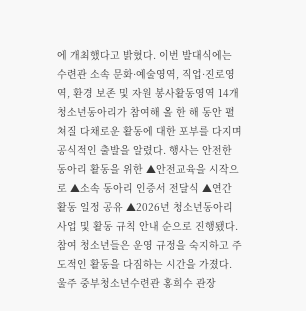에 개최했다고 밝혔다. 이번 발대식에는 수련관 소속 문화·예술영역, 직업·진로영역, 환경 보존 및 자원 봉사활동영역 14개 청소년동아리가 참여해 올 한 해 동안 펼쳐질 다채로운 활동에 대한 포부를 다지며 공식적인 출발을 알렸다. 행사는 안전한 동아리 활동을 위한 ▲안전교육을 시작으로 ▲소속 동아리 인증서 전달식 ▲연간 활동 일정 공유 ▲2026년 청소년동아리 사업 및 활동 규칙 안내 순으로 진행됐다. 참여 청소년들은 운영 규정을 숙지하고 주도적인 활동을 다짐하는 시간을 가졌다. 울주 중부청소년수련관 홍희수 관장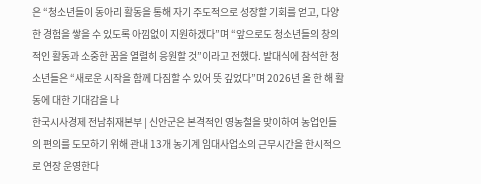은 “청소년들이 동아리 활동을 통해 자기 주도적으로 성장할 기회를 얻고, 다양한 경험을 쌓을 수 있도록 아낌없이 지원하겠다”며 “앞으로도 청소년들의 창의적인 활동과 소중한 꿈을 열렬히 응원할 것”이라고 전했다. 발대식에 참석한 청소년들은 “새로운 시작을 함께 다짐할 수 있어 뜻 깊었다”며 2026년 올 한 해 활동에 대한 기대감을 나
한국시사경제 전남취재본부 | 신안군은 본격적인 영농철을 맞이하여 농업인들의 편의를 도모하기 위해 관내 13개 농기계 임대사업소의 근무시간을 한시적으로 연장 운영한다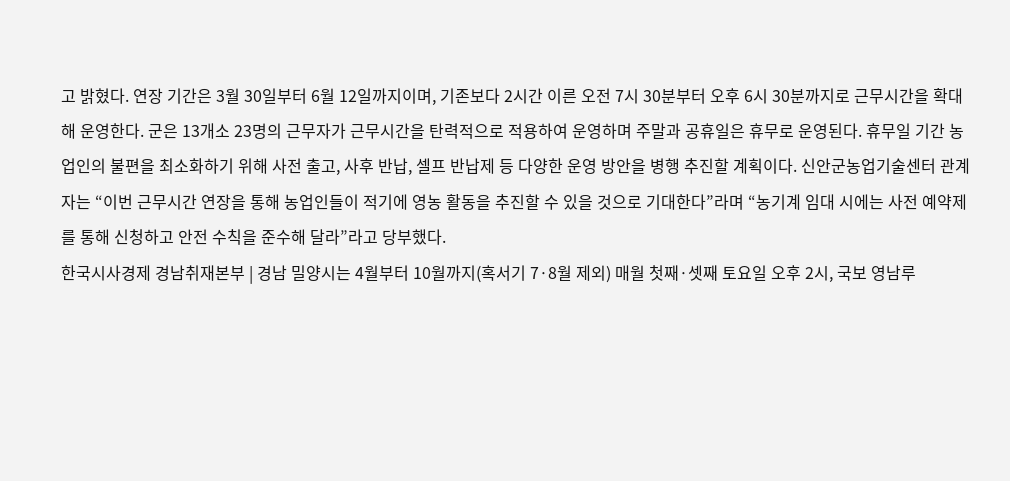고 밝혔다. 연장 기간은 3월 30일부터 6월 12일까지이며, 기존보다 2시간 이른 오전 7시 30분부터 오후 6시 30분까지로 근무시간을 확대해 운영한다. 군은 13개소 23명의 근무자가 근무시간을 탄력적으로 적용하여 운영하며 주말과 공휴일은 휴무로 운영된다. 휴무일 기간 농업인의 불편을 최소화하기 위해 사전 출고, 사후 반납, 셀프 반납제 등 다양한 운영 방안을 병행 추진할 계획이다. 신안군농업기술센터 관계자는 “이번 근무시간 연장을 통해 농업인들이 적기에 영농 활동을 추진할 수 있을 것으로 기대한다”라며 “농기계 임대 시에는 사전 예약제를 통해 신청하고 안전 수칙을 준수해 달라”라고 당부했다.
한국시사경제 경남취재본부 | 경남 밀양시는 4월부터 10월까지(혹서기 7·8월 제외) 매월 첫째·셋째 토요일 오후 2시, 국보 영남루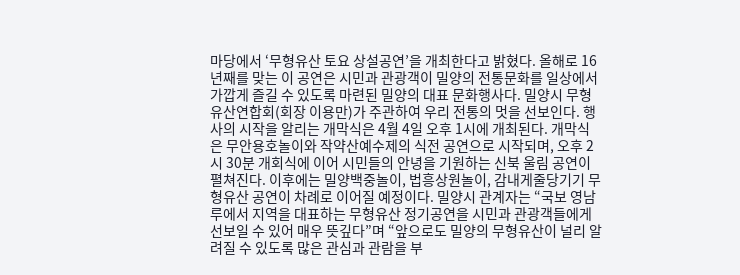마당에서 ‘무형유산 토요 상설공연’을 개최한다고 밝혔다. 올해로 16년째를 맞는 이 공연은 시민과 관광객이 밀양의 전통문화를 일상에서 가깝게 즐길 수 있도록 마련된 밀양의 대표 문화행사다. 밀양시 무형유산연합회(회장 이용만)가 주관하여 우리 전통의 멋을 선보인다. 행사의 시작을 알리는 개막식은 4월 4일 오후 1시에 개최된다. 개막식은 무안용호놀이와 작약산예수제의 식전 공연으로 시작되며, 오후 2시 30분 개회식에 이어 시민들의 안녕을 기원하는 신북 울림 공연이 펼쳐진다. 이후에는 밀양백중놀이, 법흥상원놀이, 감내게줄당기기 무형유산 공연이 차례로 이어질 예정이다. 밀양시 관계자는 “국보 영남루에서 지역을 대표하는 무형유산 정기공연을 시민과 관광객들에게 선보일 수 있어 매우 뜻깊다”며 “앞으로도 밀양의 무형유산이 널리 알려질 수 있도록 많은 관심과 관람을 부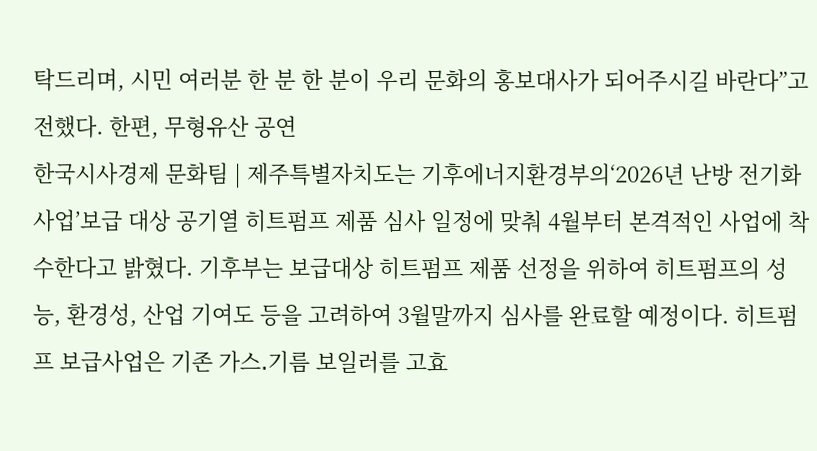탁드리며, 시민 여러분 한 분 한 분이 우리 문화의 홍보대사가 되어주시길 바란다”고 전했다. 한편, 무형유산 공연
한국시사경제 문화팀 | 제주특별자치도는 기후에너지환경부의‘2026년 난방 전기화 사업’보급 대상 공기열 히트펌프 제품 심사 일정에 맞춰 4월부터 본격적인 사업에 착수한다고 밝혔다. 기후부는 보급대상 히트펌프 제품 선정을 위하여 히트펌프의 성능, 환경성, 산업 기여도 등을 고려하여 3월말까지 심사를 완료할 예정이다. 히트펌프 보급사업은 기존 가스․기름 보일러를 고효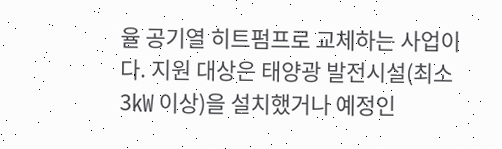율 공기열 히트펌프로 교체하는 사업이다. 지원 대상은 태양광 발전시설(최소 3㎾ 이상)을 설치했거나 예정인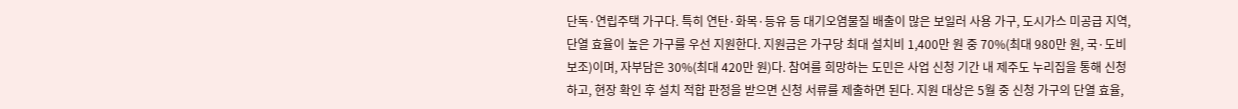단독·연립주택 가구다. 특히 연탄·화목·등유 등 대기오염물질 배출이 많은 보일러 사용 가구, 도시가스 미공급 지역, 단열 효율이 높은 가구를 우선 지원한다. 지원금은 가구당 최대 설치비 1,400만 원 중 70%(최대 980만 원, 국·도비 보조)이며, 자부담은 30%(최대 420만 원)다. 참여를 희망하는 도민은 사업 신청 기간 내 제주도 누리집을 통해 신청하고, 현장 확인 후 설치 적합 판정을 받으면 신청 서류를 제출하면 된다. 지원 대상은 5월 중 신청 가구의 단열 효율,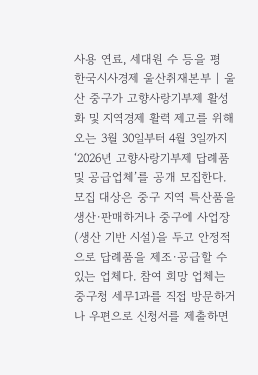사용 연료, 세대원 수 등을 평
한국시사경제 울산취재본부 | 울산 중구가 고향사랑기부제 활성화 및 지역경제 활력 제고를 위해 오는 3월 30일부터 4월 3일까지‘2026년 고향사랑기부제 답례품 및 공급업체’를 공개 모집한다. 모집 대상은 중구 지역 특산품을 생산·판매하거나 중구에 사업장(생산 기반 시설)을 두고 안정적으로 답례품을 제조·공급할 수 있는 업체다. 참여 희망 업체는 중구청 세무1과를 직접 방문하거나 우편으로 신청서를 제출하면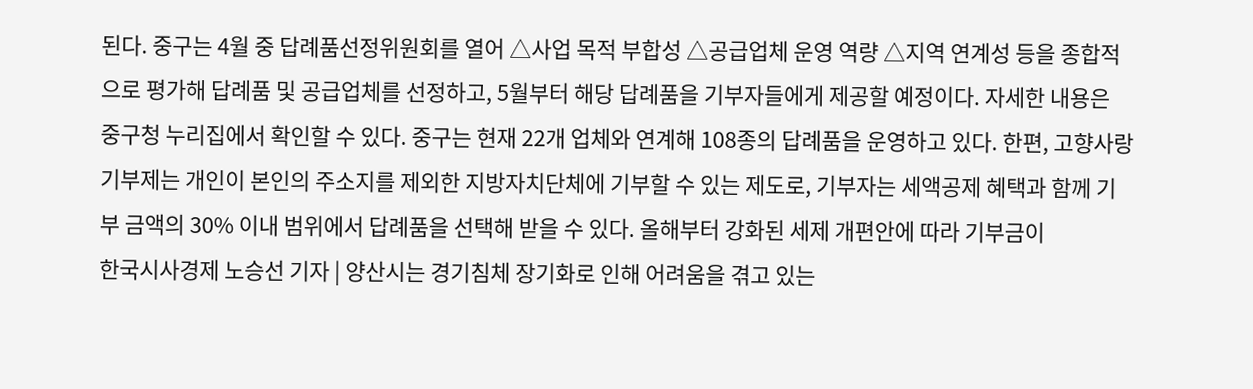된다. 중구는 4월 중 답례품선정위원회를 열어 △사업 목적 부합성 △공급업체 운영 역량 △지역 연계성 등을 종합적으로 평가해 답례품 및 공급업체를 선정하고, 5월부터 해당 답례품을 기부자들에게 제공할 예정이다. 자세한 내용은 중구청 누리집에서 확인할 수 있다. 중구는 현재 22개 업체와 연계해 108종의 답례품을 운영하고 있다. 한편, 고향사랑기부제는 개인이 본인의 주소지를 제외한 지방자치단체에 기부할 수 있는 제도로, 기부자는 세액공제 혜택과 함께 기부 금액의 30% 이내 범위에서 답례품을 선택해 받을 수 있다. 올해부터 강화된 세제 개편안에 따라 기부금이
한국시사경제 노승선 기자 | 양산시는 경기침체 장기화로 인해 어려움을 겪고 있는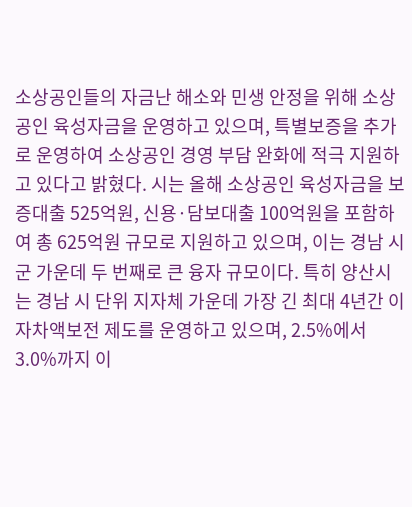소상공인들의 자금난 해소와 민생 안정을 위해 소상공인 육성자금을 운영하고 있으며, 특별보증을 추가로 운영하여 소상공인 경영 부담 완화에 적극 지원하고 있다고 밝혔다. 시는 올해 소상공인 육성자금을 보증대출 525억원, 신용·담보대출 100억원을 포함하여 총 625억원 규모로 지원하고 있으며, 이는 경남 시군 가운데 두 번째로 큰 융자 규모이다. 특히 양산시는 경남 시 단위 지자체 가운데 가장 긴 최대 4년간 이자차액보전 제도를 운영하고 있으며, 2.5%에서 3.0%까지 이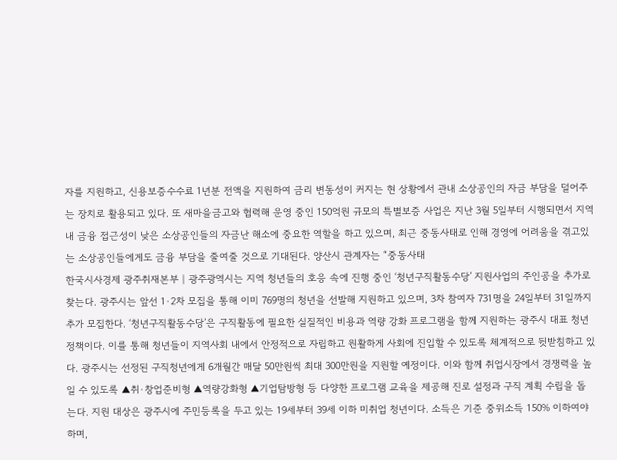자를 지원하고, 신용보증수수료 1년분 전액을 지원하여 금리 변동성이 커지는 현 상황에서 관내 소상공인의 자금 부담을 덜어주는 장치로 활용되고 있다. 또 새마을금고와 협력해 운영 중인 150억원 규모의 특별보증 사업은 지난 3월 5일부터 시행되면서 지역 내 금융 접근성이 낮은 소상공인들의 자금난 해소에 중요한 역할을 하고 있으며, 최근 중동사태로 인해 경영에 어려움을 겪고있는 소상공인들에게도 금융 부담을 줄여줄 것으로 기대된다. 양산시 관계자는 “중동사태
한국시사경제 광주취재본부 | 광주광역시는 지역 청년들의 호응 속에 진행 중인 ‘청년구직활동수당’ 지원사업의 주인공을 추가로 찾는다. 광주시는 앞선 1·2차 모집을 통해 이미 769명의 청년을 선발해 지원하고 있으며, 3차 참여자 731명을 24일부터 31일까지 추가 모집한다. ‘청년구직활동수당’은 구직활동에 필요한 실질적인 비용과 역량 강화 프로그램을 함께 지원하는 광주시 대표 청년정책이다. 이를 통해 청년들이 지역사회 내에서 안정적으로 자립하고 원활하게 사회에 진입할 수 있도록 체계적으로 뒷받침하고 있다. 광주시는 선정된 구직청년에게 6개월간 매달 50만원씩 최대 300만원을 지원할 예정이다. 이와 함께 취업시장에서 경쟁력을 높일 수 있도록 ▲취·창업준비형 ▲역량강화형 ▲기업탐방형 등 다양한 프로그램 교육을 제공해 진로 설정과 구직 계획 수립을 돕는다. 지원 대상은 광주시에 주민등록을 두고 있는 19세부터 39세 이하 미취업 청년이다. 소득은 기준 중위소득 150% 이하여야 하며,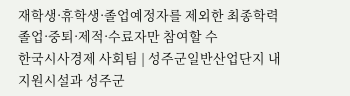재학생·휴학생·졸업예정자를 제외한 최종학력 졸업·중퇴·제적·수료자만 참여할 수
한국시사경제 사회팀 | 성주군일반산업단지 내 지원시설과 성주군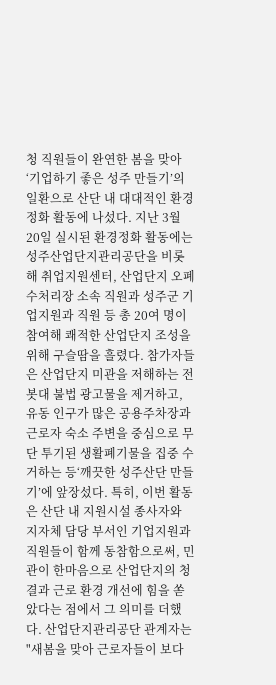청 직원들이 완연한 봄을 맞아‘기업하기 좋은 성주 만들기’의 일환으로 산단 내 대대적인 환경정화 활동에 나섰다. 지난 3월 20일 실시된 환경정화 활동에는 성주산업단지관리공단을 비롯해 취업지원센터, 산업단지 오폐수처리장 소속 직원과 성주군 기업지원과 직원 등 총 20여 명이 참여해 쾌적한 산업단지 조성을 위해 구슬땀을 흘렸다. 참가자들은 산업단지 미관을 저해하는 전봇대 불법 광고물을 제거하고, 유동 인구가 많은 공용주차장과 근로자 숙소 주변을 중심으로 무단 투기된 생활폐기물을 집중 수거하는 등‘깨끗한 성주산단 만들기’에 앞장섰다. 특히, 이번 활동은 산단 내 지원시설 종사자와 지자체 담당 부서인 기업지원과 직원들이 함께 동참함으로써, 민관이 한마음으로 산업단지의 청결과 근로 환경 개선에 힘을 쏟았다는 점에서 그 의미를 더했다. 산업단지관리공단 관계자는 "새봄을 맞아 근로자들이 보다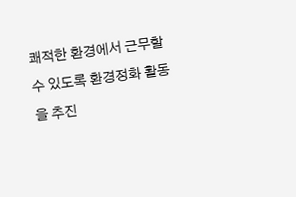쾌적한 환경에서 근무할 수 있도록 환경정화 활동을 추진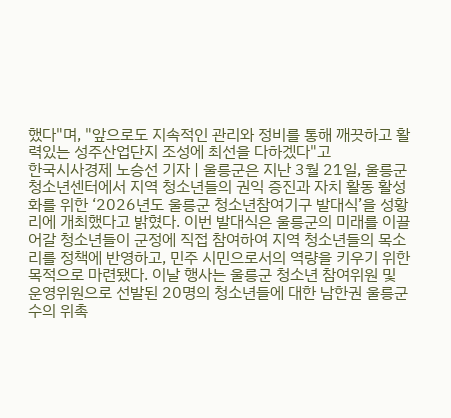했다"며, "앞으로도 지속적인 관리와 정비를 통해 깨끗하고 활력있는 성주산업단지 조성에 최선을 다하겠다"고
한국시사경제 노승선 기자 | 울릉군은 지난 3월 21일, 울릉군 청소년센터에서 지역 청소년들의 권익 증진과 자치 활동 활성화를 위한 ‘2026년도 울릉군 청소년참여기구 발대식’을 성황리에 개최했다고 밝혔다. 이번 발대식은 울릉군의 미래를 이끌어갈 청소년들이 군정에 직접 참여하여 지역 청소년들의 목소리를 정책에 반영하고, 민주 시민으로서의 역량을 키우기 위한 목적으로 마련됐다. 이날 행사는 울릉군 청소년 참여위원 및 운영위원으로 선발된 20명의 청소년들에 대한 남한권 울릉군수의 위촉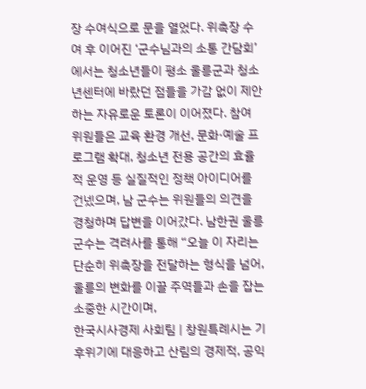장 수여식으로 문을 열었다. 위촉장 수여 후 이어진 ‘군수님과의 소통 간담회’에서는 청소년들이 평소 울릉군과 청소년센터에 바랐던 점들을 가감 없이 제안하는 자유로운 토론이 이어졌다. 참여 위원들은 교육 환경 개선, 문화·예술 프로그램 확대, 청소년 전용 공간의 효율적 운영 등 실질적인 정책 아이디어를 건넸으며, 남 군수는 위원들의 의견을 경청하며 답변을 이어갔다. 남한권 울릉군수는 격려사를 통해 “오늘 이 자리는 단순히 위촉장을 전달하는 형식을 넘어, 울릉의 변화를 이끌 주역들과 손을 잡는 소중한 시간이며,
한국시사경제 사회팀 | 창원특례시는 기후위기에 대응하고 산림의 경제적, 공익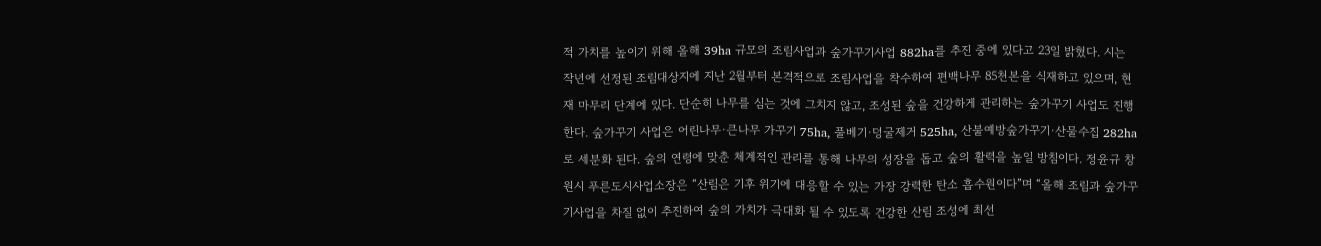적 가치를 높이기 위해 올해 39ha 규모의 조림사업과 숲가꾸기사업 882ha를 추진 중에 있다고 23일 밝혔다. 시는 작년에 선정된 조림대상지에 지난 2월부터 본격적으로 조림사업을 착수하여 편백나무 85천본을 식재하고 있으며, 현재 마무리 단계에 있다. 단순히 나무를 심는 것에 그치지 않고, 조성된 숲을 건강하게 관리하는 숲가꾸기 사업도 진행한다. 숲가꾸기 사업은 어린나무·큰나무 가꾸기 75ha, 풀베기·덩굴제거 525ha, 산불예방숲가꾸기·산물수집 282ha로 세분화 된다. 숲의 연령에 맞춘 체계적인 관리를 통해 나무의 성장을 돕고 숲의 활력을 높일 방침이다. 정윤규 창원시 푸른도시사업소장은 “산림은 기후 위기에 대응할 수 있는 가장 강력한 탄소 흡수원이다”며 “올해 조림과 숲가꾸기사업을 차질 없이 추진하여 숲의 가치가 극대화 될 수 있도록 건강한 산림 조성에 최선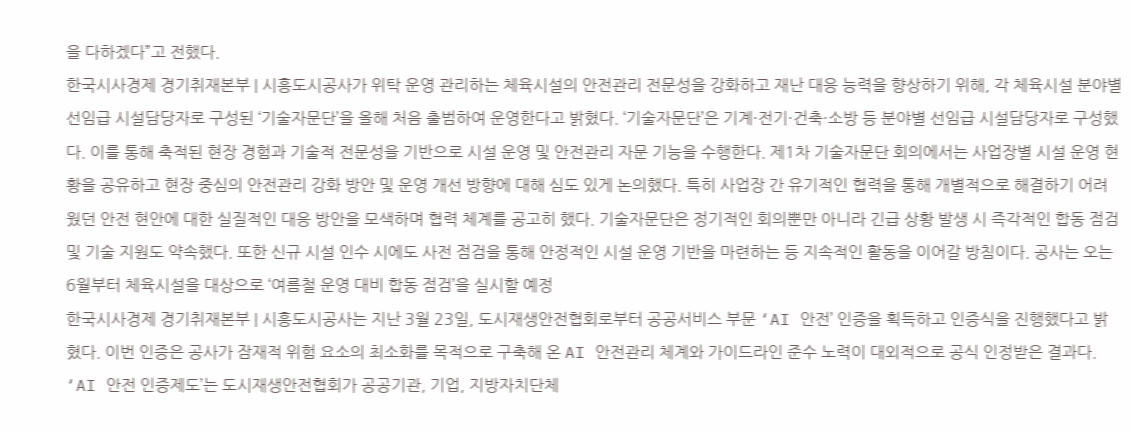을 다하겠다”고 전했다.
한국시사경제 경기취재본부 | 시흥도시공사가 위탁 운영 관리하는 체육시설의 안전관리 전문성을 강화하고 재난 대응 능력을 향상하기 위해, 각 체육시설 분야별 선임급 시설담당자로 구성된 ‘기술자문단’을 올해 처음 출범하여 운영한다고 밝혔다. ‘기술자문단’은 기계·전기·건축·소방 등 분야별 선임급 시설담당자로 구성했다. 이를 통해 축적된 현장 경험과 기술적 전문성을 기반으로 시설 운영 및 안전관리 자문 기능을 수행한다. 제1차 기술자문단 회의에서는 사업장별 시설 운영 현황을 공유하고 현장 중심의 안전관리 강화 방안 및 운영 개선 방향에 대해 심도 있게 논의했다. 특히 사업장 간 유기적인 협력을 통해 개별적으로 해결하기 어려웠던 안전 현안에 대한 실질적인 대응 방안을 모색하며 협력 체계를 공고히 했다. 기술자문단은 정기적인 회의뿐만 아니라 긴급 상황 발생 시 즉각적인 합동 점검 및 기술 지원도 약속했다. 또한 신규 시설 인수 시에도 사전 점검을 통해 안정적인 시설 운영 기반을 마련하는 등 지속적인 활동을 이어갈 방침이다. 공사는 오는 6월부터 체육시설을 대상으로 ‘여름철 운영 대비 합동 점검’을 실시할 예정
한국시사경제 경기취재본부 | 시흥도시공사는 지난 3월 23일, 도시재생안전협회로부터 공공서비스 부문 ‘AI 안전’ 인증을 획득하고 인증식을 진행했다고 밝혔다. 이번 인증은 공사가 잠재적 위험 요소의 최소화를 목적으로 구축해 온 AI 안전관리 체계와 가이드라인 준수 노력이 대외적으로 공식 인정받은 결과다. ‘AI 안전 인증제도’는 도시재생안전협회가 공공기관, 기업, 지방자치단체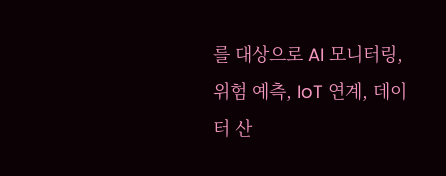를 대상으로 AI 모니터링, 위험 예측, IoT 연계, 데이터 산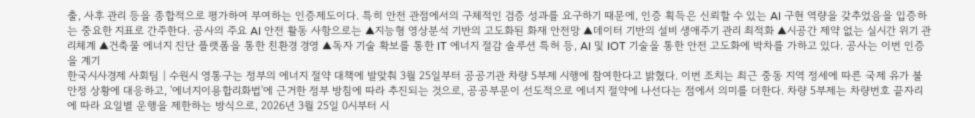출, 사후 관리 등을 종합적으로 평가하여 부여하는 인증제도이다. 특히 안전 관점에서의 구체적인 검증 성과를 요구하기 때문에, 인증 획득은 신뢰할 수 있는 AI 구현 역량을 갖추었음을 입증하는 중요한 지표로 간주한다. 공사의 주요 AI 안전 활동 사항으로는 ▲지능형 영상분석 기반의 고도화된 화재 안전망 ▲데이터 기반의 설비 생애주기 관리 최적화 ▲시공간 제약 없는 실시간 위기 관리체계 ▲건축물 에너지 진단 플랫폼을 통한 친환경 경영 ▲독자 기술 확보를 통한 IT 에너지 절감 솔루션 특허 등, AI 및 IOT 기술을 통한 안전 고도화에 박차를 가하고 있다. 공사는 이번 인증을 계기
한국시사경제 사회팀 | 수원시 영통구는 정부의 에너지 절약 대책에 발맞춰 3월 25일부터 공공기관 차량 5부제 시행에 참여한다고 밝혔다. 이번 조치는 최근 중동 지역 정세에 따른 국제 유가 불안정 상황에 대응하고, '에너지이용합리화법'에 근거한 정부 방침에 따라 추진되는 것으로, 공공부문이 선도적으로 에너지 절약에 나선다는 점에서 의미를 더한다. 차량 5부제는 차량번호 끝자리에 따라 요일별 운행을 제한하는 방식으로, 2026년 3월 25일 0시부터 시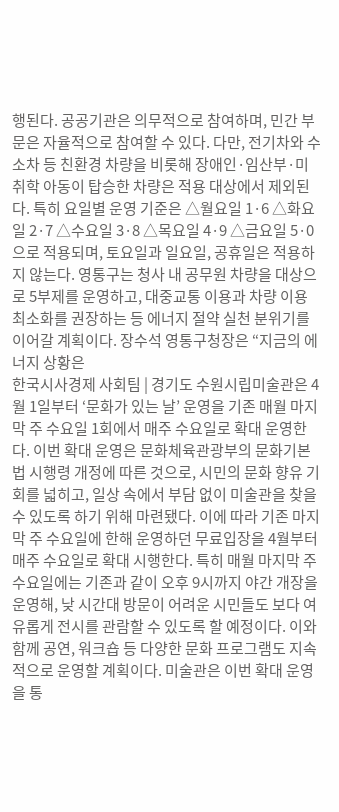행된다. 공공기관은 의무적으로 참여하며, 민간 부문은 자율적으로 참여할 수 있다. 다만, 전기차와 수소차 등 친환경 차량을 비롯해 장애인·임산부·미취학 아동이 탑승한 차량은 적용 대상에서 제외된다. 특히 요일별 운영 기준은 △월요일 1·6 △화요일 2·7 △수요일 3·8 △목요일 4·9 △금요일 5·0으로 적용되며, 토요일과 일요일, 공휴일은 적용하지 않는다. 영통구는 청사 내 공무원 차량을 대상으로 5부제를 운영하고, 대중교통 이용과 차량 이용 최소화를 권장하는 등 에너지 절약 실천 분위기를 이어갈 계획이다. 장수석 영통구청장은 “지금의 에너지 상황은
한국시사경제 사회팀 | 경기도 수원시립미술관은 4월 1일부터 ‘문화가 있는 날’ 운영을 기존 매월 마지막 주 수요일 1회에서 매주 수요일로 확대 운영한다. 이번 확대 운영은 문화체육관광부의 문화기본법 시행령 개정에 따른 것으로, 시민의 문화 향유 기회를 넓히고, 일상 속에서 부담 없이 미술관을 찾을 수 있도록 하기 위해 마련됐다. 이에 따라 기존 마지막 주 수요일에 한해 운영하던 무료입장을 4월부터 매주 수요일로 확대 시행한다. 특히 매월 마지막 주 수요일에는 기존과 같이 오후 9시까지 야간 개장을 운영해, 낮 시간대 방문이 어려운 시민들도 보다 여유롭게 전시를 관람할 수 있도록 할 예정이다. 이와 함께 공연, 워크숍 등 다양한 문화 프로그램도 지속적으로 운영할 계획이다. 미술관은 이번 확대 운영을 통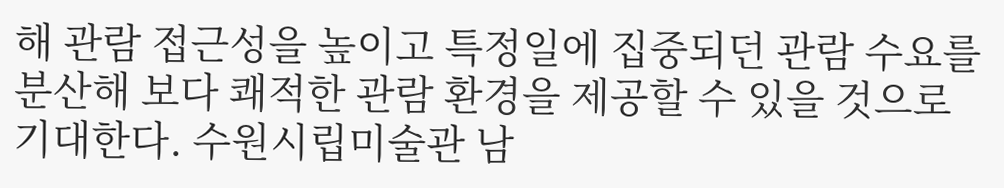해 관람 접근성을 높이고 특정일에 집중되던 관람 수요를 분산해 보다 쾌적한 관람 환경을 제공할 수 있을 것으로 기대한다. 수원시립미술관 남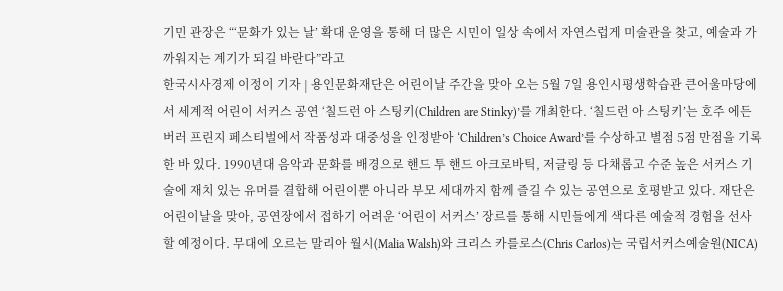기민 관장은 “‘문화가 있는 날’ 확대 운영을 통해 더 많은 시민이 일상 속에서 자연스럽게 미술관을 찾고, 예술과 가까워지는 계기가 되길 바란다”라고
한국시사경제 이정이 기자 | 용인문화재단은 어린이날 주간을 맞아 오는 5월 7일 용인시평생학습관 큰어울마당에서 세계적 어린이 서커스 공연 ‘칠드런 아 스팅키(Children are Stinky)’를 개최한다. ‘칠드런 아 스팅키’는 호주 에든버러 프린지 페스티벌에서 작품성과 대중성을 인정받아 ‘Children’s Choice Award’를 수상하고 별점 5점 만점을 기록한 바 있다. 1990년대 음악과 문화를 배경으로 핸드 투 핸드 아크로바틱, 저글링 등 다채롭고 수준 높은 서커스 기술에 재치 있는 유머를 결합해 어린이뿐 아니라 부모 세대까지 함께 즐길 수 있는 공연으로 호평받고 있다. 재단은 어린이날을 맞아, 공연장에서 접하기 어려운 ‘어린이 서커스’ 장르를 통해 시민들에게 색다른 예술적 경험을 선사할 예정이다. 무대에 오르는 말리아 월시(Malia Walsh)와 크리스 카를로스(Chris Carlos)는 국립서커스예술원(NICA)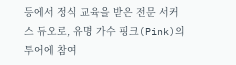등에서 정식 교육을 받은 전문 서커스 듀오로, 유명 가수 핑크(Pink)의 투어에 참여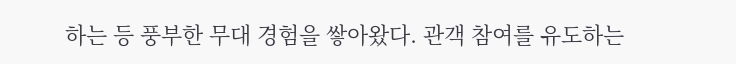하는 등 풍부한 무대 경험을 쌓아왔다. 관객 참여를 유도하는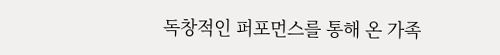독창적인 퍼포먼스를 통해 온 가족